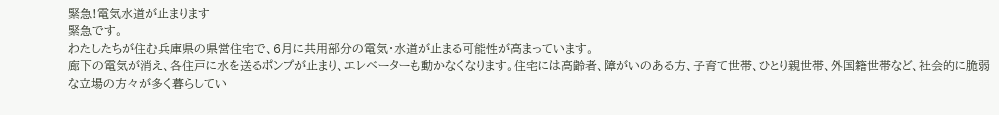緊急!電気水道が止まります
緊急です。
わたしたちが住む兵庫県の県営住宅で、6月に共用部分の電気・水道が止まる可能性が高まっています。
廊下の電気が消え、各住戸に水を送るポンプが止まり、エレベーターも動かなくなります。住宅には高齢者、障がいのある方、子育て世帯、ひとり親世帯、外国籍世帯など、社会的に脆弱な立場の方々が多く暮らしてい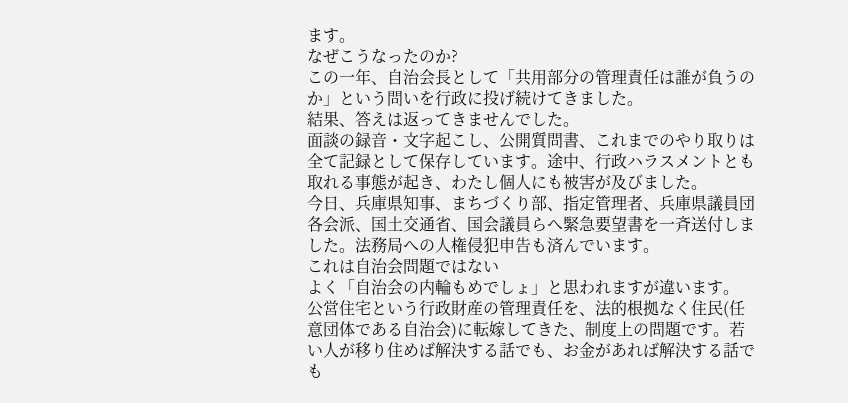ます。
なぜこうなったのか?
この一年、自治会長として「共用部分の管理責任は誰が負うのか」という問いを行政に投げ続けてきました。
結果、答えは返ってきませんでした。
面談の録音・文字起こし、公開質問書、これまでのやり取りは全て記録として保存しています。途中、行政ハラスメントとも取れる事態が起き、わたし個人にも被害が及びました。
今日、兵庫県知事、まちづくり部、指定管理者、兵庫県議員団各会派、国土交通省、国会議員らへ緊急要望書を一斉送付しました。法務局への人権侵犯申告も済んでいます。
これは自治会問題ではない
よく「自治会の内輪もめでしょ」と思われますが違います。
公営住宅という行政財産の管理責任を、法的根拠なく住民(任意団体である自治会)に転嫁してきた、制度上の問題です。若い人が移り住めば解決する話でも、お金があれば解決する話でも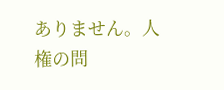ありません。人権の問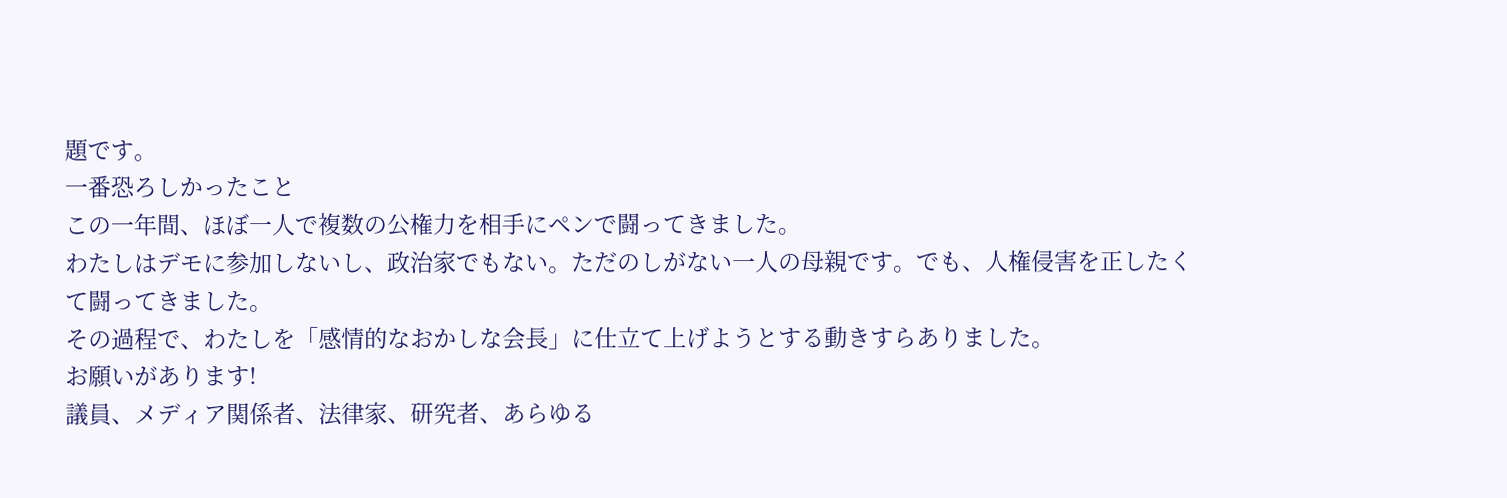題です。
一番恐ろしかったこと
この一年間、ほぼ一人で複数の公権力を相手にペンで闘ってきました。
わたしはデモに参加しないし、政治家でもない。ただのしがない一人の母親です。でも、人権侵害を正したくて闘ってきました。
その過程で、わたしを「感情的なおかしな会長」に仕立て上げようとする動きすらありました。
お願いがあります!
議員、メディア関係者、法律家、研究者、あらゆる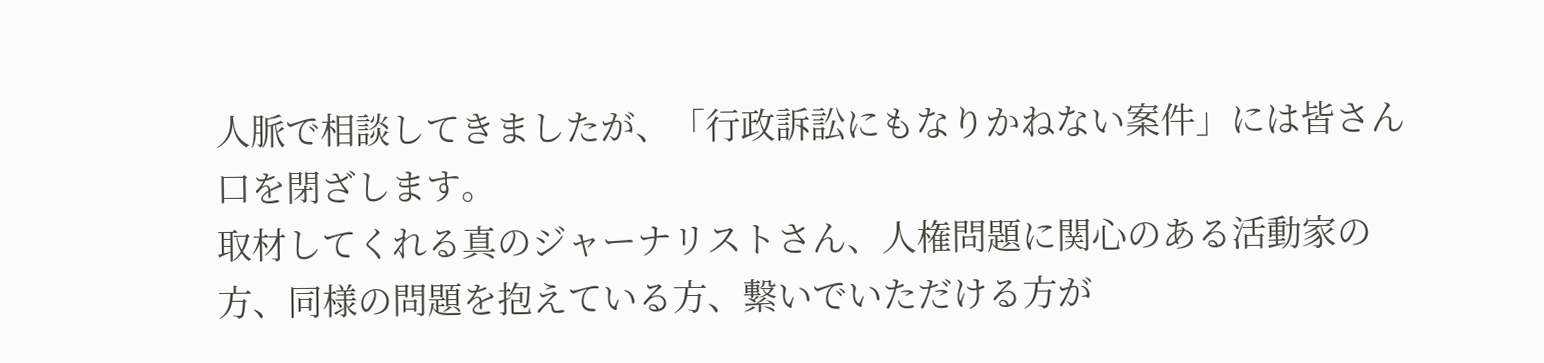人脈で相談してきましたが、「行政訴訟にもなりかねない案件」には皆さん口を閉ざします。
取材してくれる真のジャーナリストさん、人権問題に関心のある活動家の方、同様の問題を抱えている方、繋いでいただける方が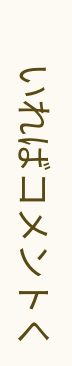いればコメントく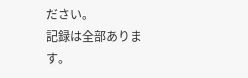ださい。
記録は全部あります。